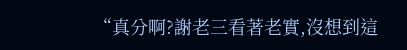“真分啊?謝老三看著老實,沒想到這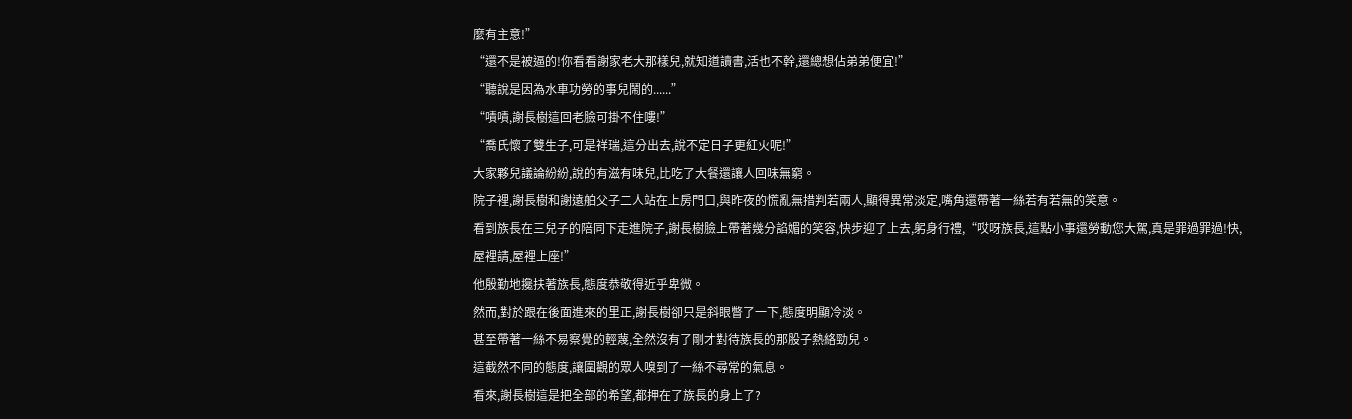麼有主意!”
“還不是被逼的!你看看謝家老大那樣兒,就知道讀書,活也不幹,還總想佔弟弟便宜!”
“聽說是因為水車功勞的事兒鬧的......”
“嘖嘖,謝長樹這回老臉可掛不住嘍!”
“喬氏懷了雙生子,可是祥瑞,這分出去,說不定日子更紅火呢!”
大家夥兒議論紛紛,說的有滋有味兒,比吃了大餐還讓人回味無窮。
院子裡,謝長樹和謝遠舶父子二人站在上房門口,與昨夜的慌亂無措判若兩人,顯得異常淡定,嘴角還帶著一絲若有若無的笑意。
看到族長在三兒子的陪同下走進院子,謝長樹臉上帶著幾分諂媚的笑容,快步迎了上去,躬身行禮,“哎呀族長,這點小事還勞動您大駕,真是罪過罪過!快,屋裡請,屋裡上座!”
他殷勤地攙扶著族長,態度恭敬得近乎卑微。
然而,對於跟在後面進來的里正,謝長樹卻只是斜眼瞥了一下,態度明顯冷淡。
甚至帶著一絲不易察覺的輕蔑,全然沒有了剛才對待族長的那股子熱絡勁兒。
這截然不同的態度,讓圍觀的眾人嗅到了一絲不尋常的氣息。
看來,謝長樹這是把全部的希望,都押在了族長的身上了?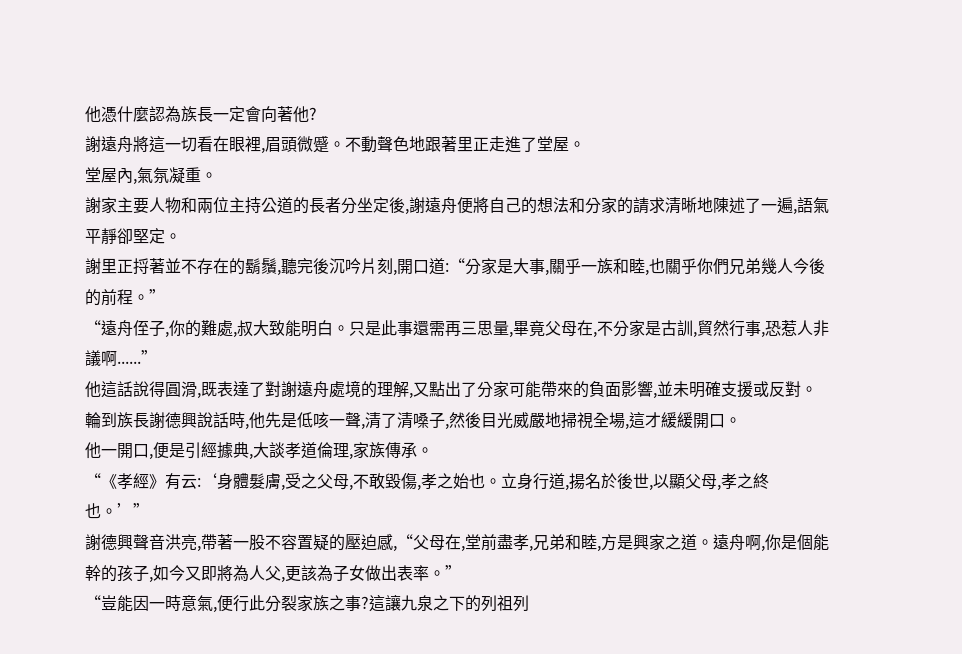他憑什麼認為族長一定會向著他?
謝遠舟將這一切看在眼裡,眉頭微蹙。不動聲色地跟著里正走進了堂屋。
堂屋內,氣氛凝重。
謝家主要人物和兩位主持公道的長者分坐定後,謝遠舟便將自己的想法和分家的請求清晰地陳述了一遍,語氣平靜卻堅定。
謝里正捋著並不存在的鬍鬚,聽完後沉吟片刻,開口道:“分家是大事,關乎一族和睦,也關乎你們兄弟幾人今後的前程。”
“遠舟侄子,你的難處,叔大致能明白。只是此事還需再三思量,畢竟父母在,不分家是古訓,貿然行事,恐惹人非議啊......”
他這話說得圓滑,既表達了對謝遠舟處境的理解,又點出了分家可能帶來的負面影響,並未明確支援或反對。
輪到族長謝德興說話時,他先是低咳一聲,清了清嗓子,然後目光威嚴地掃視全場,這才緩緩開口。
他一開口,便是引經據典,大談孝道倫理,家族傳承。
“《孝經》有云:‘身體髮膚,受之父母,不敢毀傷,孝之始也。立身行道,揚名於後世,以顯父母,孝之終也。’”
謝德興聲音洪亮,帶著一股不容置疑的壓迫感,“父母在,堂前盡孝,兄弟和睦,方是興家之道。遠舟啊,你是個能幹的孩子,如今又即將為人父,更該為子女做出表率。”
“豈能因一時意氣,便行此分裂家族之事?這讓九泉之下的列祖列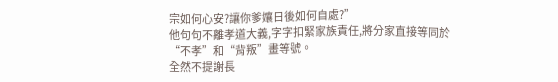宗如何心安?讓你爹孃日後如何自處?”
他句句不離孝道大義,字字扣緊家族責任,將分家直接等同於“不孝”和“背叛”畫等號。
全然不提謝長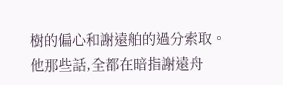樹的偏心和謝遠舶的過分索取。
他那些話,全都在暗指謝遠舟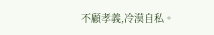不顧孝義,冷漠自私。